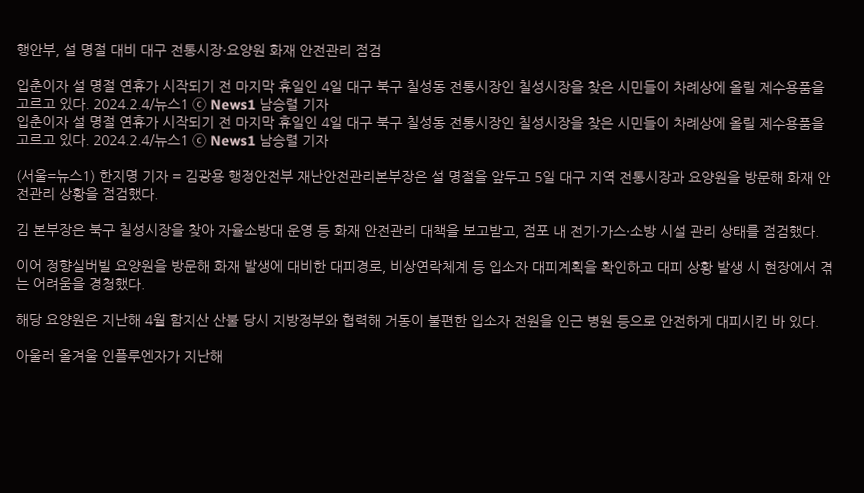행안부, 설 명절 대비 대구 전통시장·요양원 화재 안전관리 점검

입춘이자 설 명절 연휴가 시작되기 전 마지막 휴일인 4일 대구 북구 칠성동 전통시장인 칠성시장을 찾은 시민들이 차례상에 올릴 제수용품을 고르고 있다. 2024.2.4/뉴스1 ⓒ News1 남승렬 기자
입춘이자 설 명절 연휴가 시작되기 전 마지막 휴일인 4일 대구 북구 칠성동 전통시장인 칠성시장을 찾은 시민들이 차례상에 올릴 제수용품을 고르고 있다. 2024.2.4/뉴스1 ⓒ News1 남승렬 기자

(서울=뉴스1) 한지명 기자 = 김광용 행정안전부 재난안전관리본부장은 설 명절을 앞두고 5일 대구 지역 전통시장과 요양원을 방문해 화재 안전관리 상황을 점검했다.

김 본부장은 북구 칠성시장을 찾아 자율소방대 운영 등 화재 안전관리 대책을 보고받고, 점포 내 전기·가스·소방 시설 관리 상태를 점검했다.

이어 정향실버빌 요양원을 방문해 화재 발생에 대비한 대피경로, 비상연락체계 등 입소자 대피계획을 확인하고 대피 상황 발생 시 현장에서 겪는 어려움을 경청했다.

해당 요양원은 지난해 4월 함지산 산불 당시 지방정부와 협력해 거동이 불편한 입소자 전원을 인근 병원 등으로 안전하게 대피시킨 바 있다.

아울러 올겨울 인플루엔자가 지난해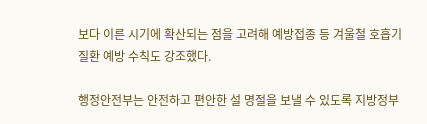보다 이른 시기에 확산되는 점을 고려해 예방접종 등 겨울철 호흡기 질환 예방 수칙도 강조했다.

행정안전부는 안전하고 편안한 설 명절을 보낼 수 있도록 지방정부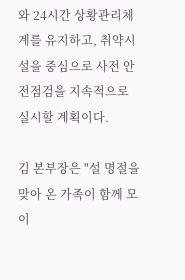와 24시간 상황관리체계를 유지하고, 취약시설을 중심으로 사전 안전점검을 지속적으로 실시할 계획이다.

김 본부장은 "설 명절을 맞아 온 가족이 함께 모이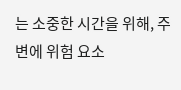는 소중한 시간을 위해, 주변에 위험 요소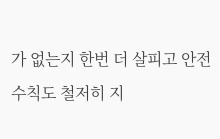가 없는지 한번 더 살피고 안전수칙도 철저히 지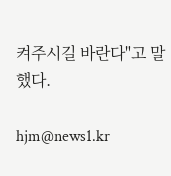켜주시길 바란다"고 말했다.

hjm@news1.kr